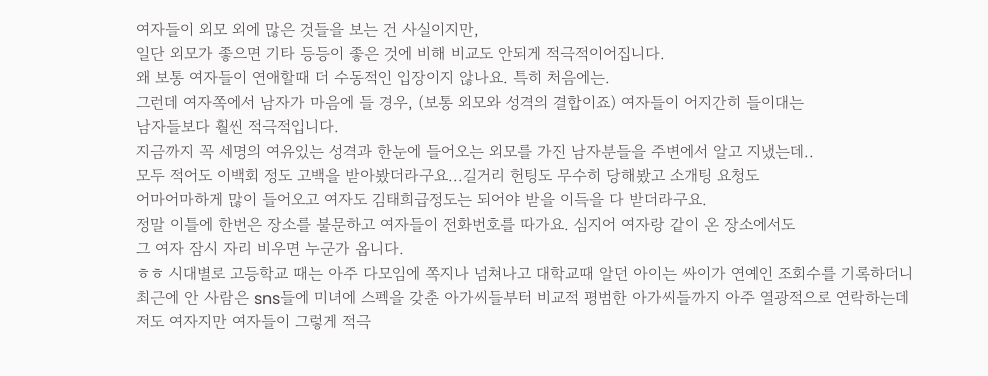여자들이 외모 외에 많은 것들을 보는 건 사실이지만,
일단 외모가 좋으면 기타 등등이 좋은 것에 비해 비교도 안되게 적극적이어집니다.
왜 보통 여자들이 연애할때 더 수동적인 입장이지 않나요. 특히 처음에는.
그런데 여자쪽에서 남자가 마음에 들 경우, (보통 외모와 성격의 결합이죠) 여자들이 어지간히 들이대는
남자들보다 훨씬 적극적입니다.
지금까지 꼭 세명의 여유있는 성격과 한눈에 들어오는 외모를 가진 남자분들을 주변에서 알고 지냈는데..
모두 적어도 이백회 정도 고백을 받아봤더라구요...길거리 헌팅도 무수히 당해봤고 소개팅 요청도
어마어마하게 많이 들어오고 여자도 김태희급정도는 되어야 받을 이득을 다 받더라구요.
정말 이틀에 한번은 장소를 불문하고 여자들이 전화번호를 따가요. 심지어 여자랑 같이 온 장소에서도
그 여자 잠시 자리 비우면 누군가 옵니다.
ㅎㅎ 시대별로 고등학교 때는 아주 다모임에 쪽지나 넘쳐나고 대학교때 알던 아이는 싸이가 연예인 조회수를 기록하더니
최근에 안 사람은 sns들에 미녀에 스펙을 갖춘 아가씨들부터 비교적 평범한 아가씨들까지 아주 열광적으로 연락하는데
저도 여자지만 여자들이 그렇게 적극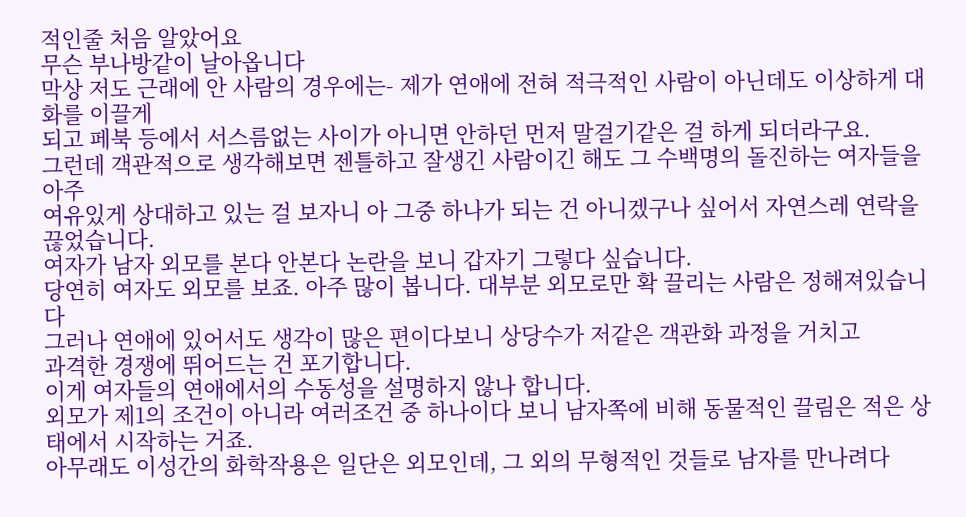적인줄 처음 알았어요
무슨 부나방같이 날아옵니다
막상 저도 근래에 안 사람의 경우에는- 제가 연애에 전혀 적극적인 사람이 아닌데도 이상하게 대화를 이끌게
되고 페북 등에서 서스름없는 사이가 아니면 안하던 먼저 말걸기같은 걸 하게 되더라구요.
그런데 객관적으로 생각해보면 젠틀하고 잘생긴 사람이긴 해도 그 수백명의 돌진하는 여자들을 아주
여유있게 상대하고 있는 걸 보자니 아 그중 하나가 되는 건 아니겠구나 싶어서 자연스레 연락을 끊었습니다.
여자가 남자 외모를 본다 안본다 논란을 보니 갑자기 그렇다 싶습니다.
당연히 여자도 외모를 보죠. 아주 많이 봅니다. 대부분 외모로만 확 끌리는 사람은 정해져있습니다
그러나 연애에 있어서도 생각이 많은 편이다보니 상당수가 저같은 객관화 과정을 거치고
과격한 경쟁에 뛰어드는 건 포기합니다.
이게 여자들의 연애에서의 수동성을 설명하지 않나 합니다.
외모가 제1의 조건이 아니라 여러조건 중 하나이다 보니 남자쪽에 비해 동물적인 끌림은 적은 상태에서 시작하는 거죠.
아무래도 이성간의 화학작용은 일단은 외모인데, 그 외의 무형적인 것들로 남자를 만나려다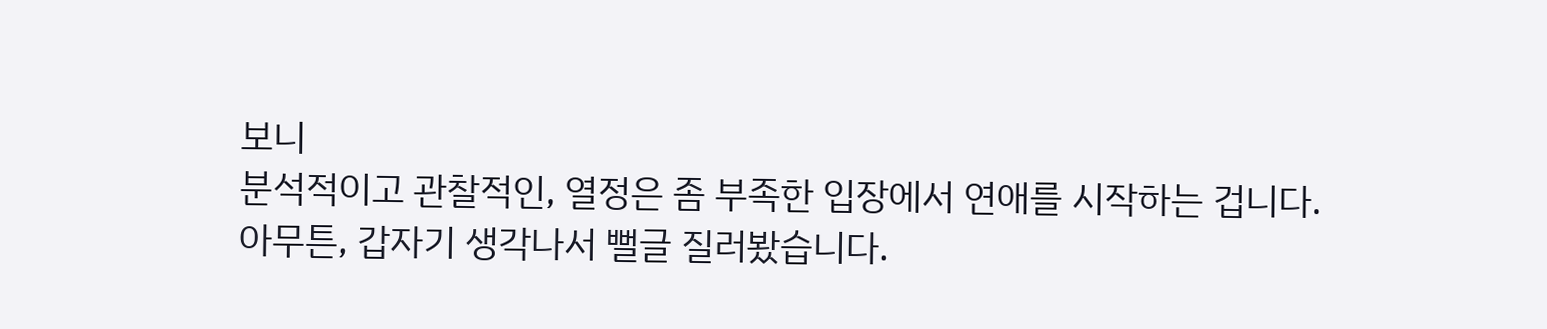보니
분석적이고 관찰적인, 열정은 좀 부족한 입장에서 연애를 시작하는 겁니다.
아무튼, 갑자기 생각나서 뻘글 질러봤습니다.